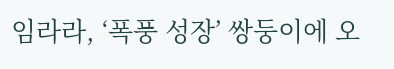임라라, ‘폭풍 성장’ 쌍둥이에 오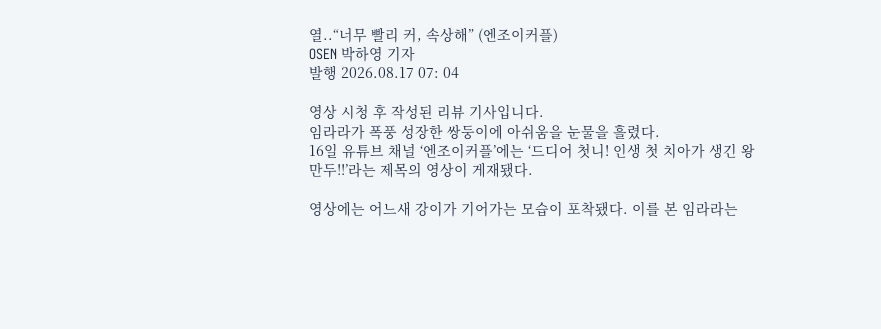열..“너무 빨리 커, 속상해” (엔조이커플)
OSEN 박하영 기자
발행 2026.08.17 07: 04

영상 시청 후 작성된 리뷰 기사입니다.
임라라가 폭풍 성장한 쌍둥이에 아쉬움을 눈물을 흘렸다.
16일 유튜브 채널 ‘엔조이커플’에는 ‘드디어 첫니! 인생 첫 치아가 생긴 왕만두!!’라는 제목의 영상이 게재됐다.

영상에는 어느새 강이가 기어가는 모습이 포착됐다. 이를 본 임라라는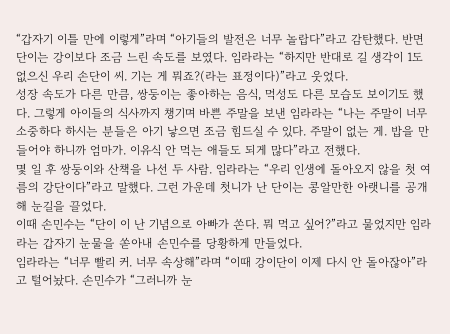“갑자기 이틀 만에 이렇게”라며 “아기들의 발전은 너무 놀랍다”라고 감탄했다. 반면 단이는 강이보다 조금 느린 속도를 보였다. 임라라는 “하지만 반대로 길 생각이 1도 없으신 우리 손단이 씨. 기는 게 뭐죠?(라는 표정이다)”라고 웃었다.
성장 속도가 다른 만큼, 쌍둥이는 좋아하는 음식, 먹성도 다른 모습도 보이기도 했다. 그렇게 아이들의 식사까지 챙기며 바쁜 주말을 보낸 임라라는 “나는 주말이 너무 소중하다 하시는 분들은 아기 낳으면 조금 힘드실 수 있다. 주말이 없는 게. 밥을 만들어야 하니까 엄마가. 이유식 안 먹는 애들도 되게 많다”라고 전했다.
몇 일 후 쌍둥이와 산책을 나선 두 사람. 임라라는 “우리 인생에 돌아오지 않을 첫 여름의 강단이다”라고 말했다. 그런 가운데 첫니가 난 단이는 콩알만한 아랫니를 공개해 눈길을 끌었다.
이때 손민수는 “단이 이 난 기념으로 아빠가 쏜다. 뭐 먹고 싶어?”라고 물었지만 임라라는 갑자기 눈물을 쏟아내 손민수를 당황하게 만들었다.
임라라는 “너무 빨리 커. 너무 속상해”라며 “이때 강이단이 이제 다시 안 돌아잖아”라고 털어놨다. 손민수가 “그러니까 눈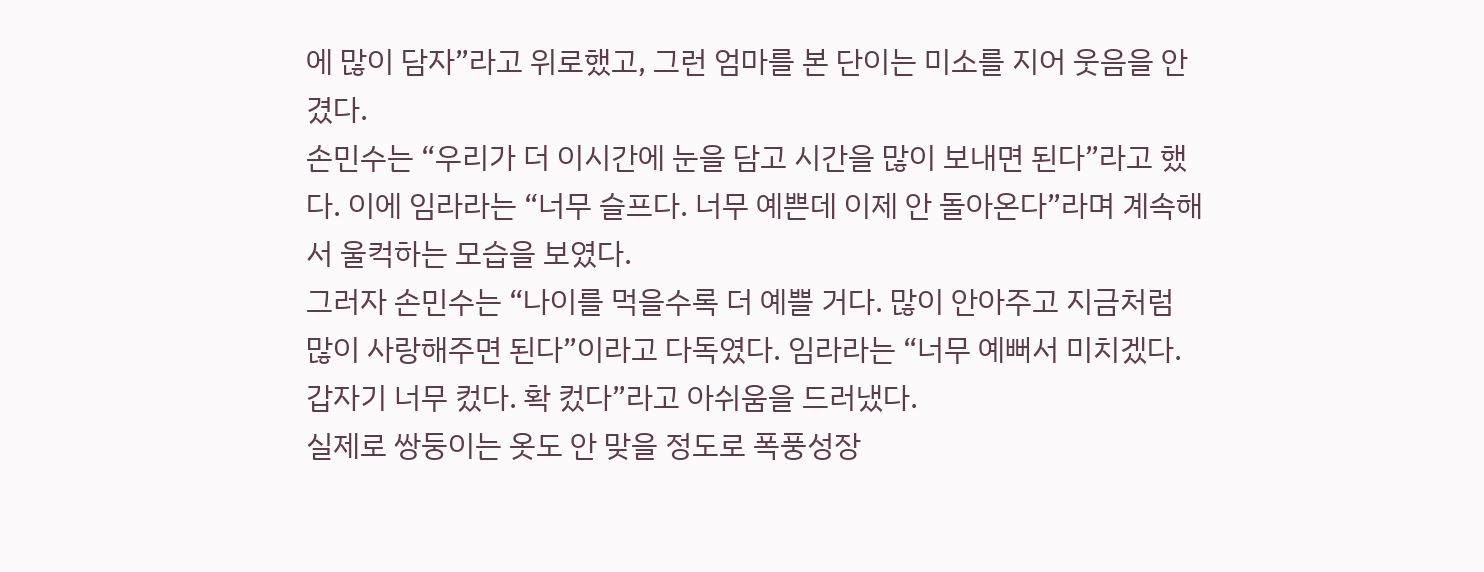에 많이 담자”라고 위로했고, 그런 엄마를 본 단이는 미소를 지어 웃음을 안겼다.
손민수는 “우리가 더 이시간에 눈을 담고 시간을 많이 보내면 된다”라고 했다. 이에 임라라는 “너무 슬프다. 너무 예쁜데 이제 안 돌아온다”라며 계속해서 울컥하는 모습을 보였다.
그러자 손민수는 “나이를 먹을수록 더 예쁠 거다. 많이 안아주고 지금처럼 많이 사랑해주면 된다”이라고 다독였다. 임라라는 “너무 예뻐서 미치겠다. 갑자기 너무 컸다. 확 컸다”라고 아쉬움을 드러냈다.
실제로 쌍둥이는 옷도 안 맞을 정도로 폭풍성장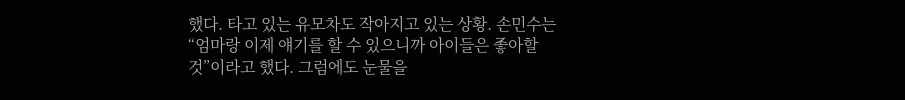했다. 타고 있는 유모차도 작아지고 있는 상황. 손민수는 “엄마랑 이제 얘기를 할 수 있으니까 아이들은 좋아할 것”이라고 했다. 그럼에도 눈물을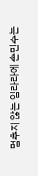멈추지 않는 임라라에 손민수는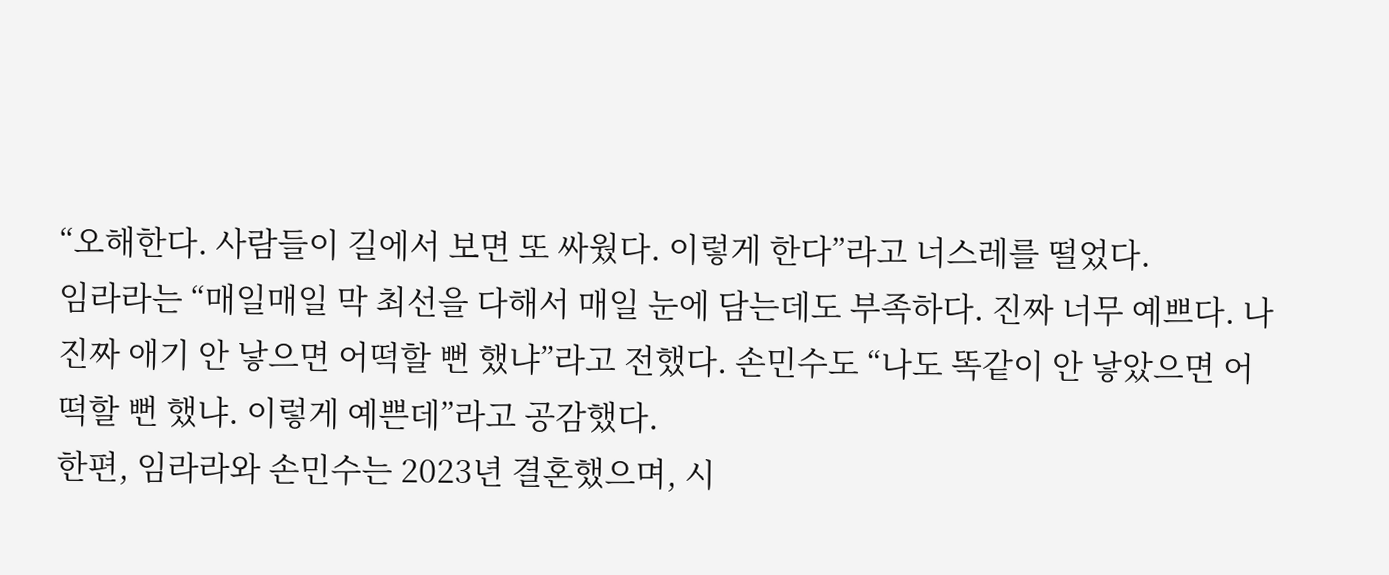“오해한다. 사람들이 길에서 보면 또 싸웠다. 이렇게 한다”라고 너스레를 떨었다.
임라라는 “매일매일 막 최선을 다해서 매일 눈에 담는데도 부족하다. 진짜 너무 예쁘다. 나 진짜 애기 안 낳으면 어떡할 뻔 했냐”라고 전했다. 손민수도 “나도 똑같이 안 낳았으면 어떡할 뻔 했냐. 이렇게 예쁜데”라고 공감했다.
한편, 임라라와 손민수는 2023년 결혼했으며, 시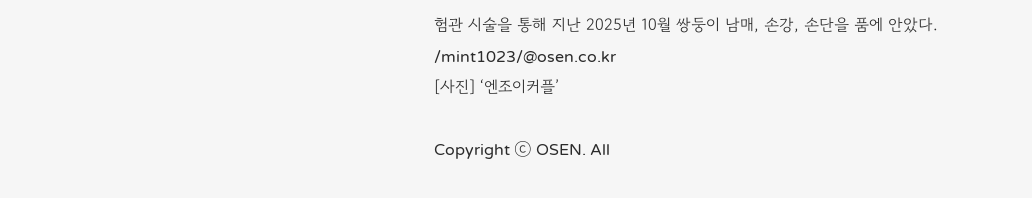험관 시술을 통해 지난 2025년 10월 쌍둥이 남매, 손강, 손단을 품에 안았다.
/mint1023/@osen.co.kr
[사진] ‘엔조이커플’

Copyright ⓒ OSEN. All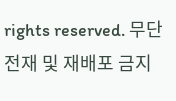rights reserved. 무단 전재 및 재배포 금지